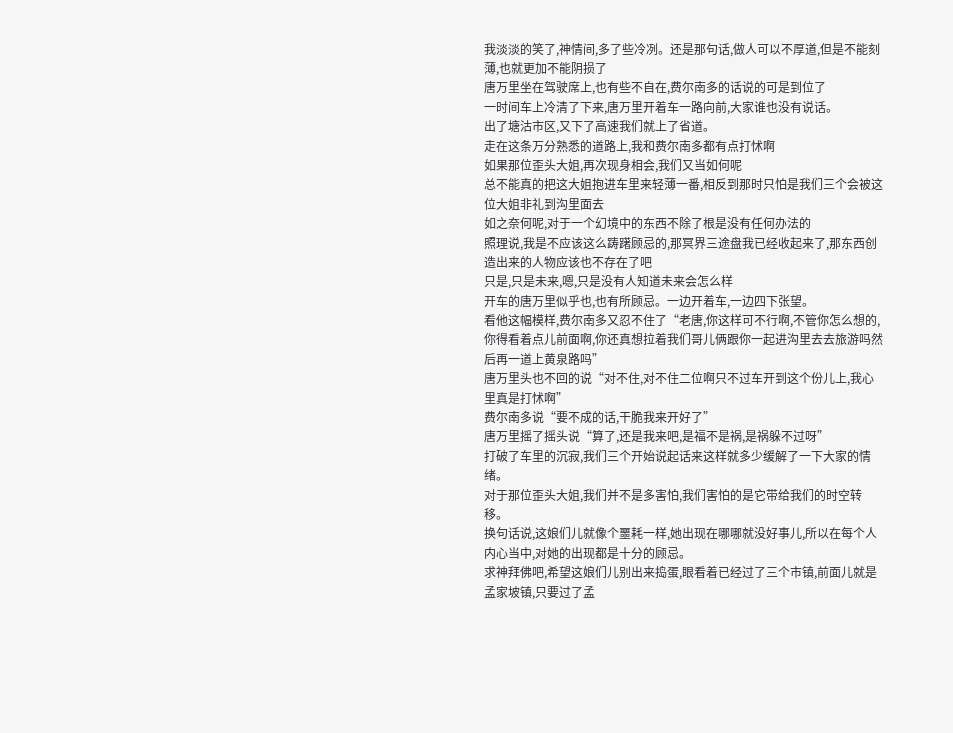我淡淡的笑了,神情间,多了些冷冽。还是那句话,做人可以不厚道,但是不能刻薄,也就更加不能阴损了
唐万里坐在驾驶席上,也有些不自在,费尔南多的话说的可是到位了
一时间车上冷清了下来,唐万里开着车一路向前,大家谁也没有说话。
出了塘沽市区,又下了高速我们就上了省道。
走在这条万分熟悉的道路上,我和费尔南多都有点打怵啊
如果那位歪头大姐,再次现身相会,我们又当如何呢
总不能真的把这大姐抱进车里来轻薄一番,相反到那时只怕是我们三个会被这位大姐非礼到沟里面去
如之奈何呢,对于一个幻境中的东西不除了根是没有任何办法的
照理说,我是不应该这么踌躇顾忌的,那冥界三途盘我已经收起来了,那东西创造出来的人物应该也不存在了吧
只是,只是未来,嗯,只是没有人知道未来会怎么样
开车的唐万里似乎也,也有所顾忌。一边开着车,一边四下张望。
看他这幅模样,费尔南多又忍不住了“老唐,你这样可不行啊,不管你怎么想的,你得看着点儿前面啊,你还真想拉着我们哥儿俩跟你一起进沟里去去旅游吗然后再一道上黄泉路吗”
唐万里头也不回的说“对不住,对不住二位啊只不过车开到这个份儿上,我心里真是打怵啊”
费尔南多说“要不成的话,干脆我来开好了”
唐万里摇了摇头说“算了,还是我来吧,是福不是祸,是祸躲不过呀”
打破了车里的沉寂,我们三个开始说起话来这样就多少缓解了一下大家的情绪。
对于那位歪头大姐,我们并不是多害怕,我们害怕的是它带给我们的时空转移。
换句话说,这娘们儿就像个噩耗一样,她出现在哪哪就没好事儿,所以在每个人内心当中,对她的出现都是十分的顾忌。
求神拜佛吧,希望这娘们儿别出来捣蛋,眼看着已经过了三个市镇,前面儿就是孟家坡镇,只要过了孟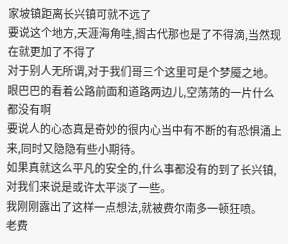家坡镇距离长兴镇可就不远了
要说这个地方,天涯海角哇,搁古代那也是了不得滴,当然现在就更加了不得了
对于别人无所谓,对于我们哥三个这里可是个梦魇之地。
眼巴巴的看着公路前面和道路两边儿,空荡荡的一片什么都没有啊
要说人的心态真是奇妙的很内心当中有不断的有恐惧涌上来,同时又隐隐有些小期待。
如果真就这么平凡的安全的,什么事都没有的到了长兴镇,对我们来说是或许太平淡了一些。
我刚刚露出了这样一点想法,就被费尔南多一顿狂喷。
老费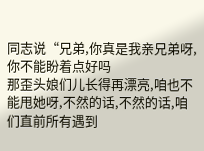同志说“兄弟,你真是我亲兄弟呀,你不能盼着点好吗
那歪头娘们儿长得再漂亮,咱也不能甩她呀,不然的话,不然的话,咱们直前所有遇到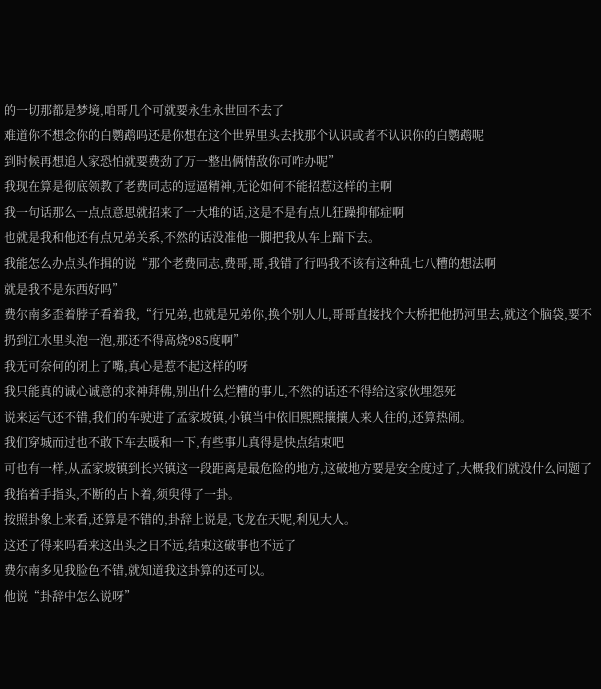的一切那都是梦境,咱哥几个可就要永生永世回不去了
难道你不想念你的白鹦鹉吗还是你想在这个世界里头去找那个认识或者不认识你的白鹦鹉呢
到时候再想追人家恐怕就要费劲了万一整出俩情敌你可咋办呢”
我现在算是彻底领教了老费同志的逗逼精神,无论如何不能招惹这样的主啊
我一句话那么一点点意思就招来了一大堆的话,这是不是有点儿狂躁抑郁症啊
也就是我和他还有点兄弟关系,不然的话没准他一脚把我从车上踹下去。
我能怎么办点头作揖的说“那个老费同志,费哥,哥,我错了行吗我不该有这种乱七八糟的想法啊
就是我不是东西好吗”
费尔南多歪着脖子看着我,“行兄弟,也就是兄弟你,换个别人儿,哥哥直接找个大桥把他扔河里去,就这个脑袋,要不扔到江水里头泡一泡,那还不得高烧985度啊”
我无可奈何的闭上了嘴,真心是惹不起这样的呀
我只能真的诚心诚意的求神拜佛,别出什么烂糟的事儿,不然的话还不得给这家伙埋怨死
说来运气还不错,我们的车驶进了孟家坡镇,小镇当中依旧熙熙攘攘人来人往的,还算热闹。
我们穿城而过也不敢下车去暖和一下,有些事儿真得是快点结束吧
可也有一样,从孟家坡镇到长兴镇这一段距离是最危险的地方,这破地方要是安全度过了,大概我们就没什么问题了
我掐着手指头,不断的占卜着,须臾得了一卦。
按照卦象上来看,还算是不错的,卦辞上说是,飞龙在天呢,利见大人。
这还了得来吗看来这出头之日不远,结束这破事也不远了
费尔南多见我脸色不错,就知道我这卦算的还可以。
他说“卦辞中怎么说呀”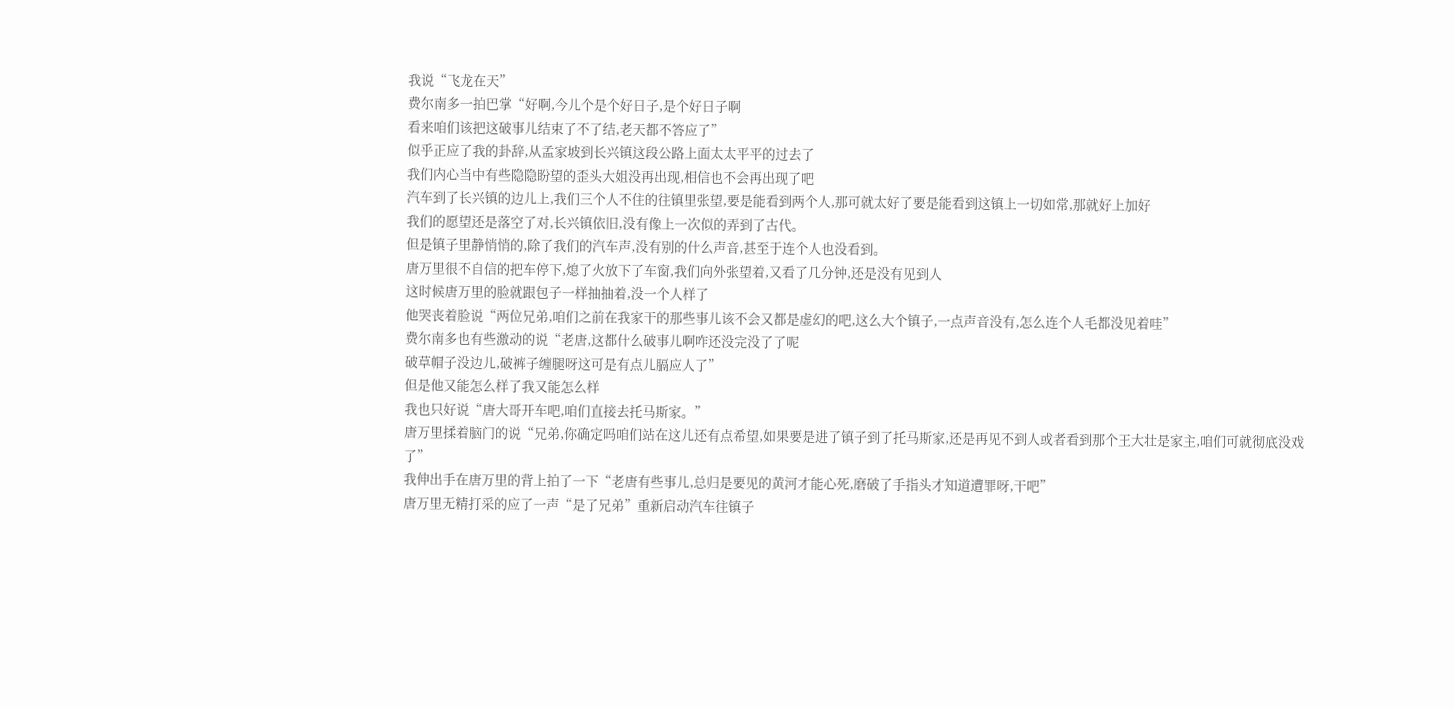我说“飞龙在天”
费尔南多一拍巴掌“好啊,今儿个是个好日子,是个好日子啊
看来咱们该把这破事儿结束了不了结,老天都不答应了”
似乎正应了我的卦辞,从孟家坡到长兴镇这段公路上面太太平平的过去了
我们内心当中有些隐隐盼望的歪头大姐没再出现,相信也不会再出现了吧
汽车到了长兴镇的边儿上,我们三个人不住的往镇里张望,要是能看到两个人,那可就太好了要是能看到这镇上一切如常,那就好上加好
我们的愿望还是落空了对,长兴镇依旧,没有像上一次似的弄到了古代。
但是镇子里静悄悄的,除了我们的汽车声,没有别的什么声音,甚至于连个人也没看到。
唐万里很不自信的把车停下,熄了火放下了车窗,我们向外张望着,又看了几分钟,还是没有见到人
这时候唐万里的脸就跟包子一样抽抽着,没一个人样了
他哭丧着脸说“两位兄弟,咱们之前在我家干的那些事儿该不会又都是虚幻的吧,这么大个镇子,一点声音没有,怎么连个人毛都没见着哇”
费尔南多也有些激动的说“老唐,这都什么破事儿啊咋还没完没了了呢
破草帽子没边儿,破裤子缠腿呀这可是有点儿膈应人了”
但是他又能怎么样了我又能怎么样
我也只好说“唐大哥开车吧,咱们直接去托马斯家。”
唐万里揉着脑门的说“兄弟,你确定吗咱们站在这儿还有点希望,如果要是进了镇子到了托马斯家,还是再见不到人或者看到那个王大壮是家主,咱们可就彻底没戏了”
我伸出手在唐万里的背上拍了一下“老唐有些事儿,总归是要见的黄河才能心死,磨破了手指头才知道遭罪呀,干吧”
唐万里无精打采的应了一声“是了兄弟”重新启动汽车往镇子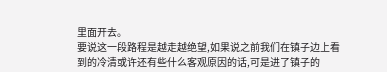里面开去。
要说这一段路程是越走越绝望,如果说之前我们在镇子边上看到的冷清或许还有些什么客观原因的话,可是进了镇子的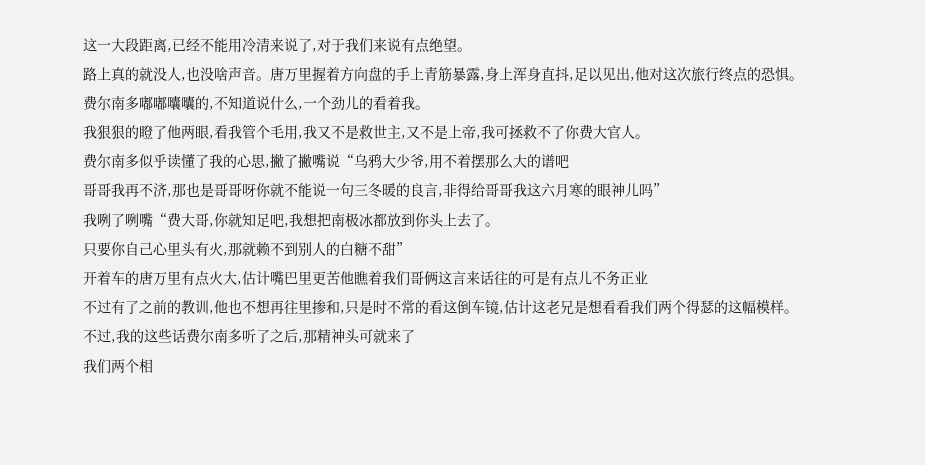这一大段距离,已经不能用冷清来说了,对于我们来说有点绝望。
路上真的就没人,也没啥声音。唐万里握着方向盘的手上青筋暴露,身上浑身直抖,足以见出,他对这次旅行终点的恐惧。
费尔南多嘟嘟囔囔的,不知道说什么,一个劲儿的看着我。
我狠狠的瞪了他两眼,看我管个毛用,我又不是救世主,又不是上帝,我可拯救不了你费大官人。
费尔南多似乎读懂了我的心思,撇了撇嘴说“乌鸦大少爷,用不着摆那么大的谱吧
哥哥我再不济,那也是哥哥呀你就不能说一句三冬暖的良言,非得给哥哥我这六月寒的眼神儿吗”
我咧了咧嘴“费大哥,你就知足吧,我想把南极冰都放到你头上去了。
只要你自己心里头有火,那就赖不到别人的白糖不甜”
开着车的唐万里有点火大,估计嘴巴里更苦他瞧着我们哥俩这言来话往的可是有点儿不务正业
不过有了之前的教训,他也不想再往里掺和,只是时不常的看这倒车镜,估计这老兄是想看看我们两个得瑟的这幅模样。
不过,我的这些话费尔南多听了之后,那精神头可就来了
我们两个相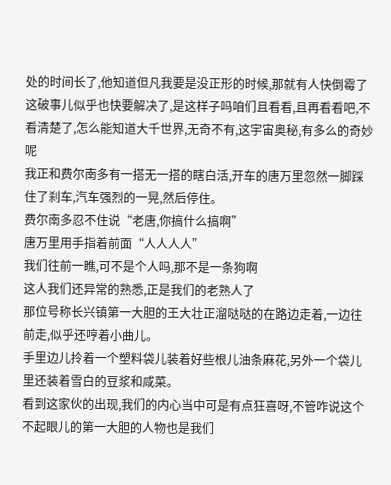处的时间长了,他知道但凡我要是没正形的时候,那就有人快倒霉了
这破事儿似乎也快要解决了,是这样子吗咱们且看看,且再看看吧,不看清楚了,怎么能知道大千世界,无奇不有,这宇宙奥秘,有多么的奇妙呢
我正和费尔南多有一搭无一搭的瞎白活,开车的唐万里忽然一脚踩住了刹车,汽车强烈的一晃,然后停住。
费尔南多忍不住说“老唐,你搞什么搞啊”
唐万里用手指着前面“人人人人”
我们往前一瞧,可不是个人吗,那不是一条狗啊
这人我们还异常的熟悉,正是我们的老熟人了
那位号称长兴镇第一大胆的王大壮正溜哒哒的在路边走着,一边往前走,似乎还哼着小曲儿。
手里边儿拎着一个塑料袋儿装着好些根儿油条麻花,另外一个袋儿里还装着雪白的豆浆和咸菜。
看到这家伙的出现,我们的内心当中可是有点狂喜呀,不管咋说这个不起眼儿的第一大胆的人物也是我们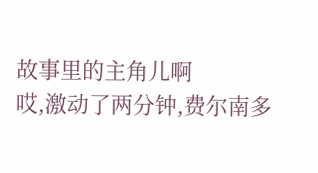故事里的主角儿啊
哎,激动了两分钟,费尔南多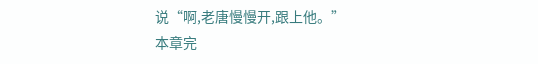说“啊,老唐慢慢开,跟上他。”
本章完